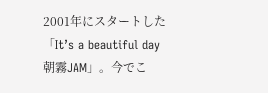2001年にスタートした「It’s a beautiful day 朝霧JAM」。今でこ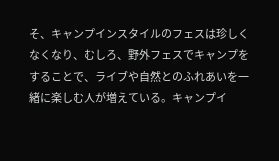そ、キャンプインスタイルのフェスは珍しくなくなり、むしろ、野外フェスでキャンプをすることで、ライブや自然とのふれあいを一緒に楽しむ人が増えている。キャンプイ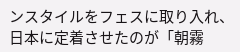ンスタイルをフェスに取り入れ、日本に定着させたのが「朝霧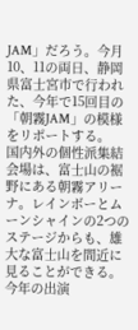JAM」だろう。今月10、11の両日、静岡県富士宮市で行われた、今年で15回目の「朝霧JAM」の模様をリポートする。
国内外の個性派集結
会場は、富士山の裾野にある朝霧アリーナ。レインボーとムーンシャインの2つのステージからも、雄大な富士山を間近に見ることができる。今年の出演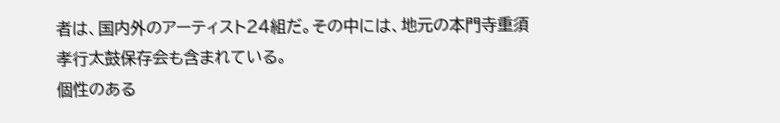者は、国内外のアーティスト24組だ。その中には、地元の本門寺重須孝行太鼓保存会も含まれている。
個性のある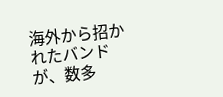海外から招かれたバンドが、数多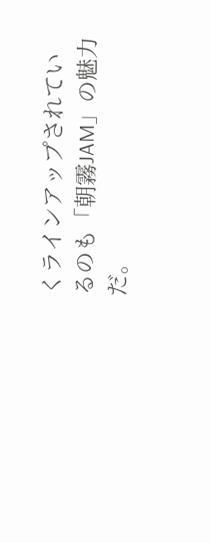くラインアップされているのも「朝霧JAM」の魅力だ。